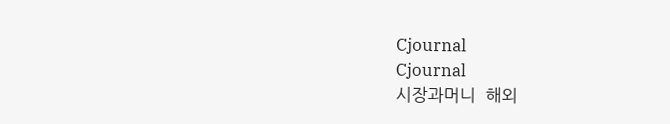Cjournal
Cjournal
시장과머니  해외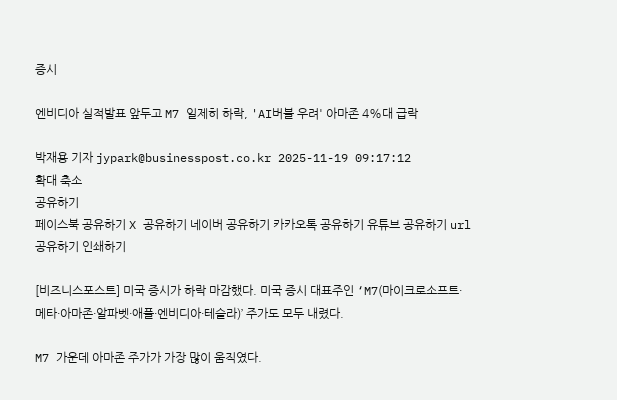증시

엔비디아 실적발표 앞두고 M7 일제히 하락, 'AI버블 우려' 아마존 4%대 급락

박재용 기자 jypark@businesspost.co.kr 2025-11-19 09:17:12
확대 축소
공유하기
페이스북 공유하기 X 공유하기 네이버 공유하기 카카오톡 공유하기 유튜브 공유하기 url 공유하기 인쇄하기

[비즈니스포스트] 미국 증시가 하락 마감했다. 미국 증시 대표주인 ‘M7(마이크로소프트·메타·아마존·알파벳·애플·엔비디아·테슬라)’ 주가도 모두 내렸다.

M7 가운데 아마존 주가가 가장 많이 움직였다.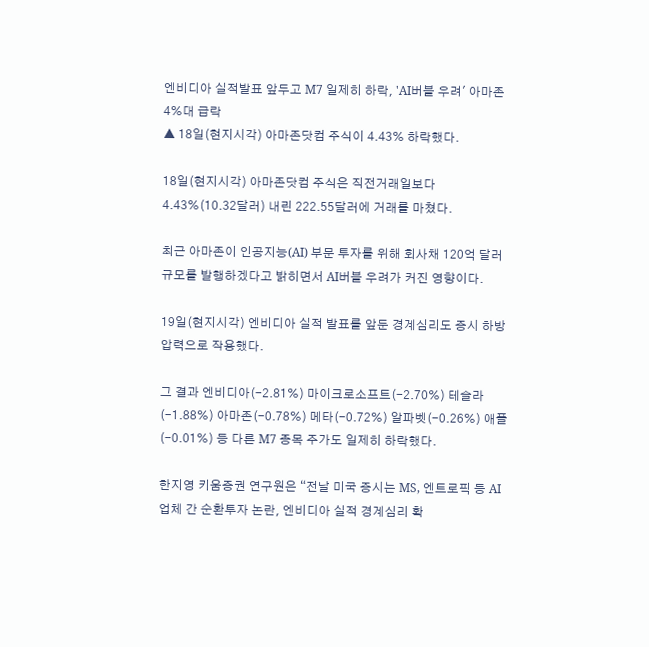엔비디아 실적발표 앞두고 M7 일제히 하락, 'AI버블 우려' 아마존 4%대 급락
▲ 18일(현지시각) 아마존닷컴 주식이 4.43% 하락했다.

18일(현지시각) 아마존닷컴 주식은 직전거래일보다 4.43%(10.32달러) 내린 222.55달러에 거래를 마쳤다.

최근 아마존이 인공지능(AI) 부문 투자를 위해 회사채 120억 달러 규모를 발행하겠다고 밝히면서 AI버블 우려가 커진 영향이다.

19일(현지시각) 엔비디아 실적 발표를 앞둔 경계심리도 증시 하방 압력으로 작용했다.

그 결과 엔비디아(-2.81%) 마이크로소프트(-2.70%) 테슬라(-1.88%) 아마존(-0.78%) 메타(-0.72%) 알파벳(-0.26%) 애플(-0.01%) 등 다른 M7 종목 주가도 일제히 하락했다.

한지영 키움증권 연구원은 “전날 미국 증시는 MS, 엔트로픽 등 AI 업체 간 순환투자 논란, 엔비디아 실적 경계심리 확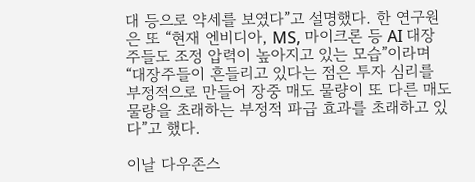대 등으로 약세를 보였다”고 설명했다. 한 연구원은 또 “현재 엔비디아, MS, 마이크론 등 AI 대장주들도 조정 압력이 높아지고 있는 모습”이라며 “대장주들이 흔들리고 있다는 점은 투자 심리를 부정적으로 만들어 장중 매도 물량이 또 다른 매도 물량을 초래하는 부정적 파급 효과를 초래하고 있다”고 했다.

이날 다우존스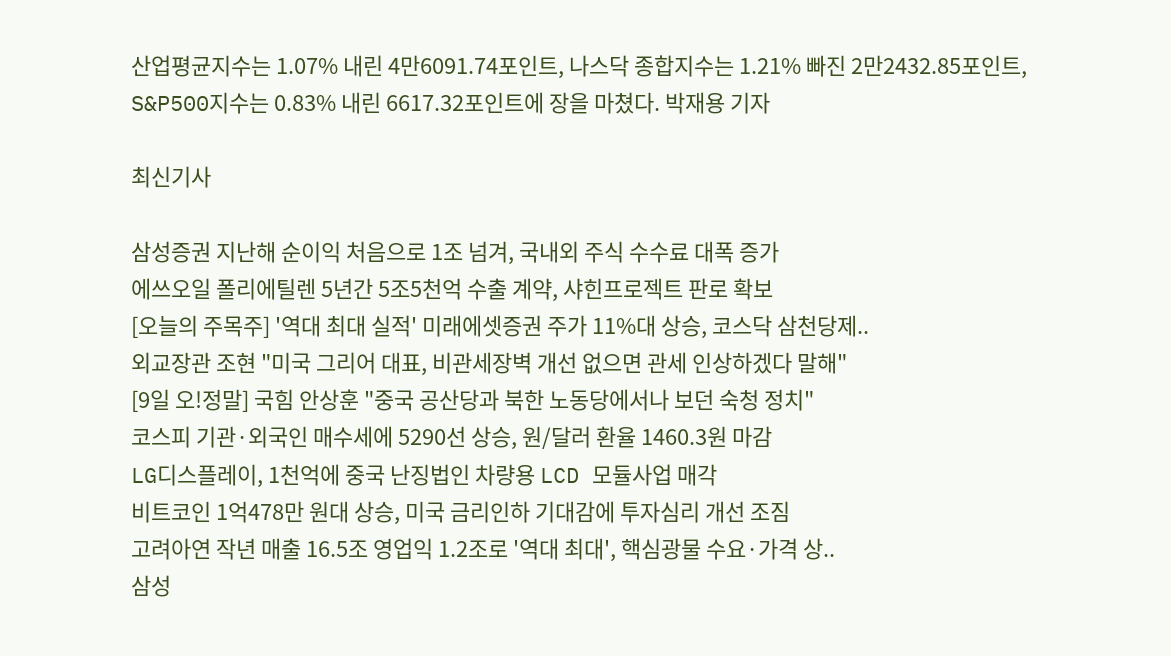산업평균지수는 1.07% 내린 4만6091.74포인트, 나스닥 종합지수는 1.21% 빠진 2만2432.85포인트, S&P500지수는 0.83% 내린 6617.32포인트에 장을 마쳤다. 박재용 기자

최신기사

삼성증권 지난해 순이익 처음으로 1조 넘겨, 국내외 주식 수수료 대폭 증가
에쓰오일 폴리에틸렌 5년간 5조5천억 수출 계약, 샤힌프로젝트 판로 확보
[오늘의 주목주] '역대 최대 실적' 미래에셋증권 주가 11%대 상승, 코스닥 삼천당제..
외교장관 조현 "미국 그리어 대표, 비관세장벽 개선 없으면 관세 인상하겠다 말해"
[9일 오!정말] 국힘 안상훈 "중국 공산당과 북한 노동당에서나 보던 숙청 정치"
코스피 기관·외국인 매수세에 5290선 상승, 원/달러 환율 1460.3원 마감
LG디스플레이, 1천억에 중국 난징법인 차량용 LCD 모듈사업 매각
비트코인 1억478만 원대 상승, 미국 금리인하 기대감에 투자심리 개선 조짐
고려아연 작년 매출 16.5조 영업익 1.2조로 '역대 최대', 핵심광물 수요·가격 상..
삼성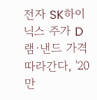전자 SK하이닉스 주가 D램·낸드 가격 따라간다, '20만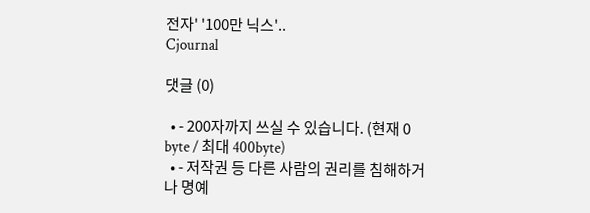전자' '100만 닉스'..
Cjournal

댓글 (0)

  • - 200자까지 쓰실 수 있습니다. (현재 0 byte / 최대 400byte)
  • - 저작권 등 다른 사람의 권리를 침해하거나 명예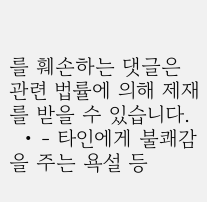를 훼손하는 댓글은 관련 법률에 의해 제재를 받을 수 있습니다.
  • - 타인에게 불쾌감을 주는 욕설 등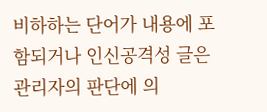비하하는 단어가 내용에 포함되거나 인신공격성 글은 관리자의 판단에 의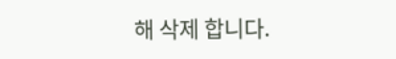해 삭제 합니다.